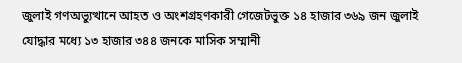জুলাই গণঅভ্যুত্থানে আহত ও অংশগ্রহণকারী গেজেটভুক্ত ১৪ হাজার ৩৬৯ জন জুলাই যোদ্ধার মধ্যে ১৩ হাজার ৩৪৪ জনকে মাসিক সম্মানী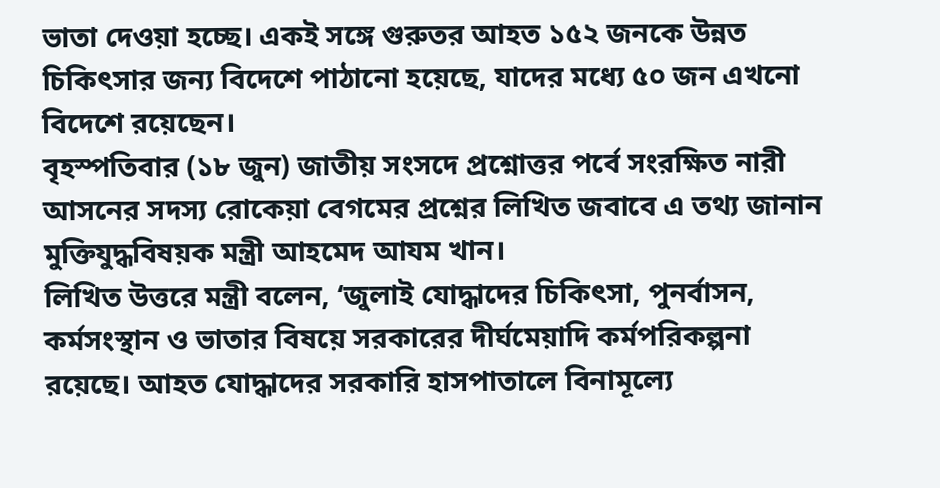ভাতা দেওয়া হচ্ছে। একই সঙ্গে গুরুতর আহত ১৫২ জনকে উন্নত চিকিৎসার জন্য বিদেশে পাঠানো হয়েছে, যাদের মধ্যে ৫০ জন এখনো বিদেশে রয়েছেন।
বৃহস্পতিবার (১৮ জুন) জাতীয় সংসদে প্রশ্নোত্তর পর্বে সংরক্ষিত নারী আসনের সদস্য রোকেয়া বেগমের প্রশ্নের লিখিত জবাবে এ তথ্য জানান মুক্তিযুদ্ধবিষয়ক মন্ত্রী আহমেদ আযম খান।
লিখিত উত্তরে মন্ত্রী বলেন, ‘জুলাই যোদ্ধাদের চিকিৎসা, পুনর্বাসন, কর্মসংস্থান ও ভাতার বিষয়ে সরকারের দীর্ঘমেয়াদি কর্মপরিকল্পনা রয়েছে। আহত যোদ্ধাদের সরকারি হাসপাতালে বিনামূল্যে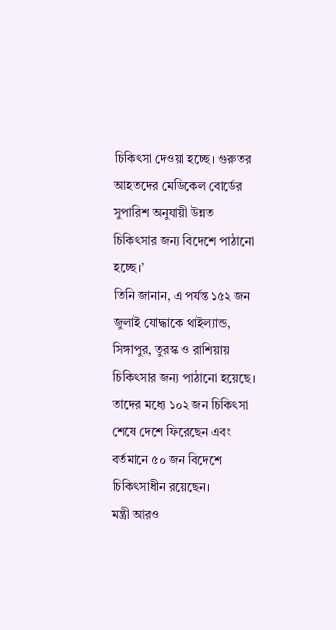চিকিৎসা দেওয়া হচ্ছে। গুরুতর আহতদের মেডিকেল বোর্ডের সুপারিশ অনুযায়ী উন্নত চিকিৎসার জন্য বিদেশে পাঠানো হচ্ছে।’
তিনি জানান, এ পর্যন্ত ১৫২ জন জুলাই যোদ্ধাকে থাইল্যান্ড, সিঙ্গাপুর, তুরস্ক ও রাশিয়ায় চিকিৎসার জন্য পাঠানো হয়েছে। তাদের মধ্যে ১০২ জন চিকিৎসা শেষে দেশে ফিরেছেন এবং বর্তমানে ৫০ জন বিদেশে চিকিৎসাধীন রয়েছেন।
মন্ত্রী আরও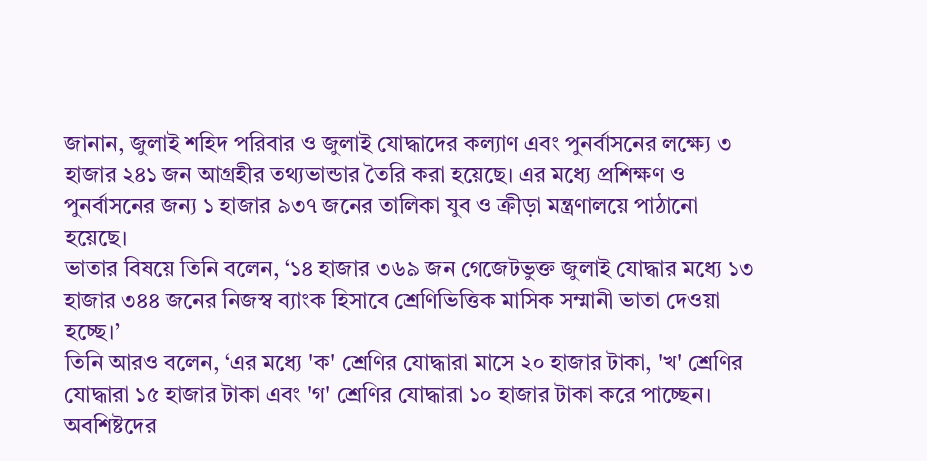জানান, জুলাই শহিদ পরিবার ও জুলাই যোদ্ধাদের কল্যাণ এবং পুনর্বাসনের লক্ষ্যে ৩ হাজার ২৪১ জন আগ্রহীর তথ্যভান্ডার তৈরি করা হয়েছে। এর মধ্যে প্রশিক্ষণ ও পুনর্বাসনের জন্য ১ হাজার ৯৩৭ জনের তালিকা যুব ও ক্রীড়া মন্ত্রণালয়ে পাঠানো হয়েছে।
ভাতার বিষয়ে তিনি বলেন, ‘১৪ হাজার ৩৬৯ জন গেজেটভুক্ত জুলাই যোদ্ধার মধ্যে ১৩ হাজার ৩৪৪ জনের নিজস্ব ব্যাংক হিসাবে শ্রেণিভিত্তিক মাসিক সম্মানী ভাতা দেওয়া হচ্ছে।’
তিনি আরও বলেন, ‘এর মধ্যে 'ক' শ্রেণির যোদ্ধারা মাসে ২০ হাজার টাকা, 'খ' শ্রেণির যোদ্ধারা ১৫ হাজার টাকা এবং 'গ' শ্রেণির যোদ্ধারা ১০ হাজার টাকা করে পাচ্ছেন। অবশিষ্টদের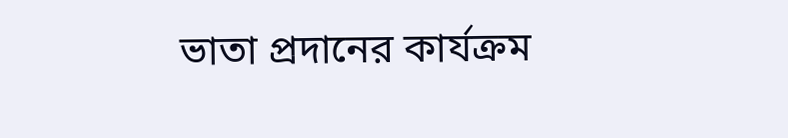ভাতা প্রদানের কার্যক্রম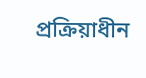প্রক্রিয়াধীন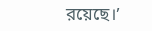রয়েছে।’